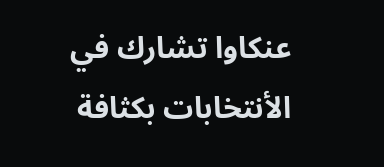عنكاوا تشارك في الأنتخابات بكثافة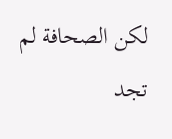لكن الصحافة لم تجد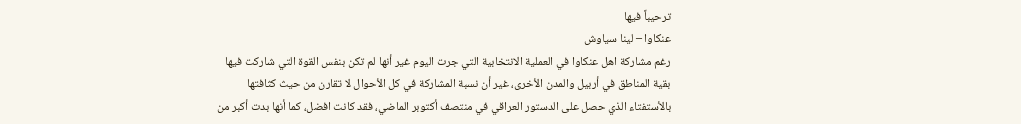ترحيباً فيها
عنكاوا – لينا سياوش
رغم مشاركة اهل عنكاوا في العملية الانتخابية التي جرت اليوم غير أنها لم تكن بنفس القوة التي شاركت فيها بقية المناطق في أربيل والمدن الأخرى، غير أن نسبة المشاركة في كل الأحوال لا تقارن من حيث كثافتها بالأستفتاء الذي حصل على الدستور العراقي في منتصف أكتوبر الماضي، فقد كانت افضل، كما أنها بدت أكبر من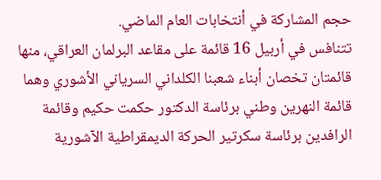حجم المشاركة في أنتخابات العام الماضي.
تتنافس في أربيل 16 قائمة على مقاعد البرلمان العراقي، منها قائمتان تخصان أبناء شعبنا الكلداني السرياني الأشوري وهما قائمة النهرين وطني برئاسة الدكتور حكمت حكيم وقائمة الرافدين برئاسة سكرتير الحركة الديمقراطية الآشورية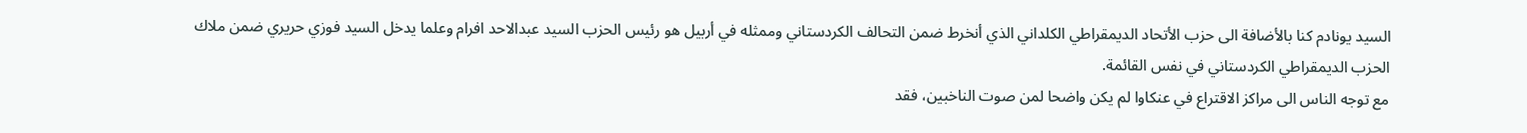السيد يونادم كنا بالأضافة الى حزب الأتحاد الديمقراطي الكلداني الذي أنخرط ضمن التحالف الكردستاني وممثله في أربيل هو رئيس الحزب السيد عبدالاحد افرام وعلما يدخل السيد فوزي حريري ضمن ملاك الحزب الديمقراطي الكردستاني في نفس القائمة.
مع توجه الناس الى مراكز الاقتراع في عنكاوا لم يكن واضحا لمن صوت الناخبين، فقد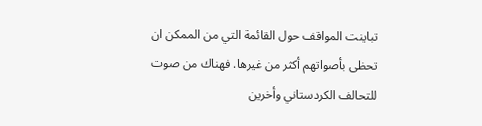تباينت المواقف حول القائمة التي من الممكن ان تحظى بأصواتهم أكثر من غيرها. فهناك من صوت للتحالف الكردستاني وأخرين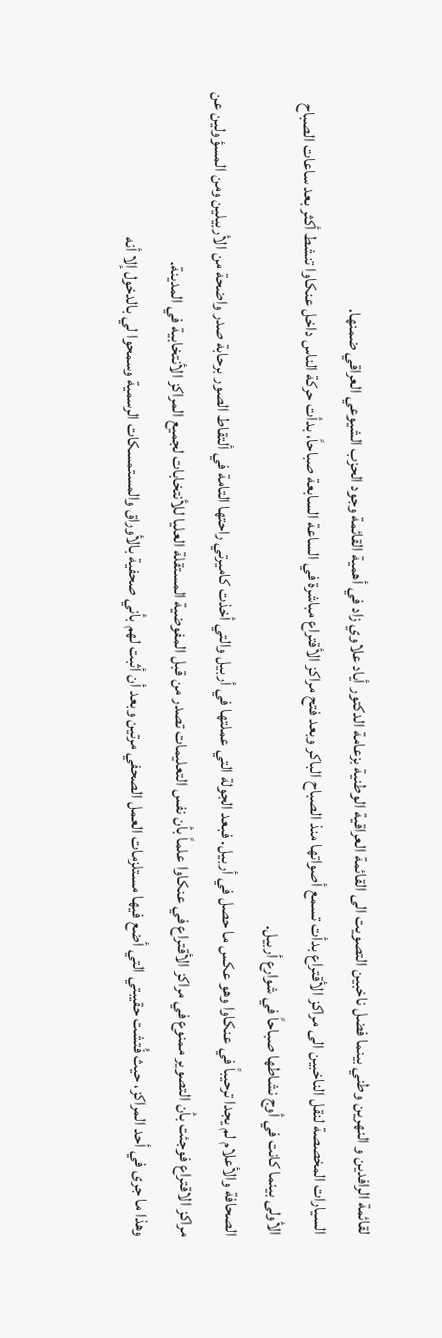لقائمة الرافدين و النهرين وطني بينما فضل ناخبين التصويت الى القائمة العراقية الوطنية بزعامة الدكتور أياد علاوي زاد في أهمية القائمة وجود الحزب الشيوعي العراقي ضمنها.
السيارات المخصصة لنقل الناخبين الى مراكز الأقتراع بدأت تسمع أصواتها منذ الصباح الباكر وبعد فتح مراكز الأقتراع مباشرة في الساعة السابعة صباحاً، بدأت حركة الناس داخل عنكاوا تنشط أكثر بعد ساعات الصباح الأولى بينما كانت في أوج نشاطها صباحاً في شوارع أربيل.
الصحافة والأعلام لم يجدا ترحيباً في عنكاوا وهو عكس ما حصل في أربيل. فبعد الجولة التي عملتها في أربيل والتي أخذت كاميرتي راحتها التامة في ألتقاط الصور برحابة صدر واضحة من الأربيلين ومن المسؤولين عن مراكز الاقتراع فوجئت بأن التصوير ممنوع في مراكز الأقتراع في عنكاوا علماً بأن نفس التعليمات تصدر من قبل المفوضية المستقلة العليا للأنتخابات لجميع المراكز الأنتخابية في المدينة.
وهذا ما جرى في أحد المراكز، حيث فُتشت حقيبتي التي أضع فيها مستلزمات العمل الصحفي مرتين وبعد أن أثبت لهم بأني صحفية بالأوراق والمستمسكات الرسمية وسمحوا لي بالدخول إلا أنه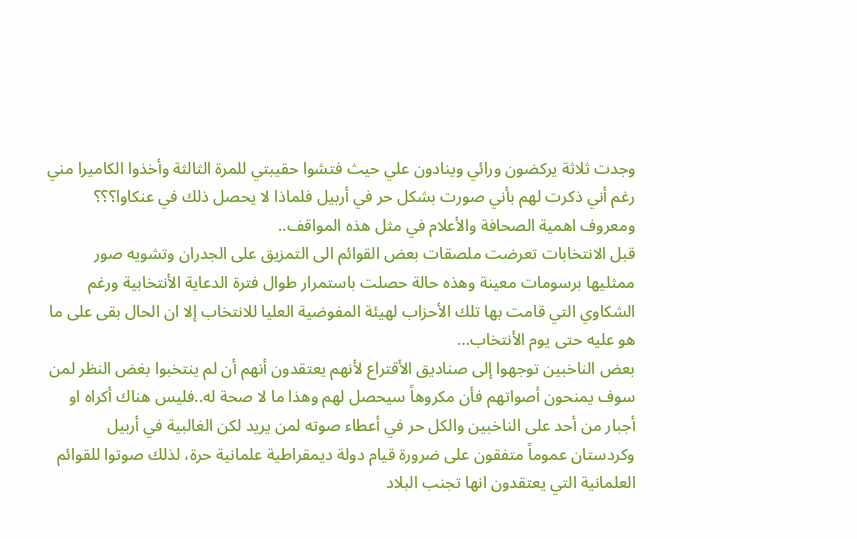وجدت ثلاثة يركضون ورائي وينادون علي حيث فتشوا حقيبتي للمرة الثالثة وأخذوا الكاميرا مني رغم أني ذكرت لهم بأني صورت بشكل حر في أربيل فلماذا لا يحصل ذلك في عنكاوا؟؟؟ ومعروف اهمية الصحافة والأعلام في مثل هذه المواقف..
قبل الانتخابات تعرضت ملصقات بعض القوائم الى التمزيق على الجدران وتشويه صور ممثليها برسومات معينة وهذه حالة حصلت باستمرار طوال فترة الدعاية الأنتخابية ورغم الشكاوي التي قامت بها تلك الأحزاب لهيئة المفوضية العليا للانتخاب إلا ان الحال بقى على ما هو عليه حتى يوم الأنتخاب…
بعض الناخبين توجهوا إلى صناديق الأقتراع لأنهم يعتقدون أنهم أن لم ينتخبوا بغض النظر لمن سوف يمنحون أصواتهم فأن مكروهاً سيحصل لهم وهذا ما لا صحة له..فليس هناك أكراه او أجبار من أحد على الناخبين والكل حر في أعطاء صوته لمن يريد لكن الغالبية في أربيل وكردستان عموماً متفقون على ضرورة قيام دولة ديمقراطية علمانية حرة، لذلك صوتوا للقوائم العلمانية التي يعتقدون انها تجنب البلاد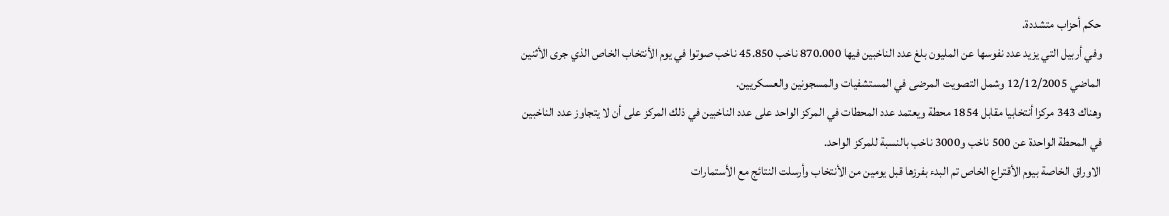حكم أحزاب متشددة.
وفي أربيل التي يزيد عدد نفوسها عن المليون بلغ عدد الناخبين فيها 870.000 ناخب 45.850 ناخب صوتوا في يوم الأنتخاب الخاص الذي جرى الأثنين الماضي 12/12/2005 وشمل التصويت المرضى في المستشفيات والمسجونين والعسكريين.
وهناك 343 مركزا أنتخابيا مقابل 1854 محطة ويعتمد عدد المحطات في المركز الواحد على عدد الناخبين في ذلك المركز على أن لا يتجاوز عدد الناخبين في المحطة الواحدة عن 500 ناخب و3000 ناخب بالنسبة للمركز الواحد.
الاوراق الخاصة بيوم الأقتراع الخاص تم البدء بفرزها قبل يومين من الأنتخاب وأرسلت النتائج مع الأستمارات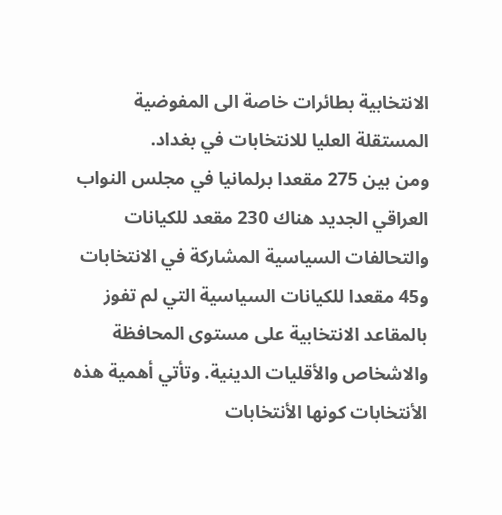الانتخابية بطائرات خاصة الى المفوضية المستقلة العليا للانتخابات في بغداد.
ومن بين 275 مقعدا برلمانيا في مجلس النواب العراقي الجديد هناك 230 مقعد للكيانات والتحالفات السياسية المشاركة في الانتخابات و45 مقعدا للكيانات السياسية التي لم تفوز بالمقاعد الانتخابية على مستوى المحافظة والاشخاص والأقليات الدينية. وتأتي أهمية هذه الأنتخابات كونها الأنتخابات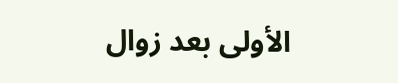الأولى بعد زوال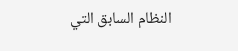النظام السابق التي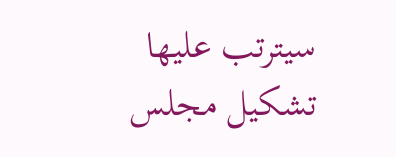سيترتب عليها تشكيل مجلس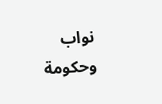نواب وحكومة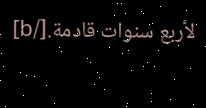لأربع سنوات قادمة.[/b]